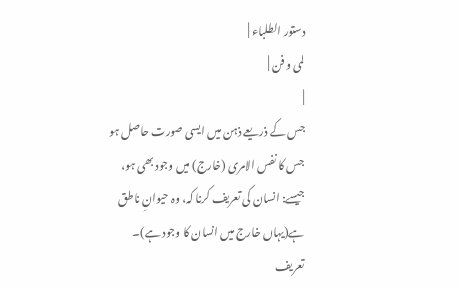دستور الطلباء |
لمی و فن |
|
جس کے ذریعے ذہن میں ایسی صورت حاصل ہو جس کا نفس الامری (خارج) میں وجود بھی ہو، جیسے: انسان کی تعریف کرنا کہ، وہ حیوانِ ناطق ہے(یہاں خارج میں انسان کا وجود ہے)۔ تعریف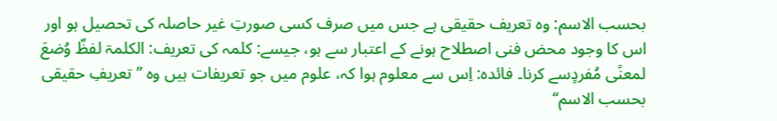بحسب الاسم: وہ تعریف حقیقی ہے جس میں صرف کسی صورتِ غیر حاصلہ کی تحصیل ہو اور اس کا وجود محض فنی اصطلاح ہونے کے اعتبار سے ہو، جیسے: کلمہ کی تعریف: الکلمۃ لفظٌ وُضعَ لمعنًی مُفردٍسے کرنا۔ فائدہ: اِس سے معلوم ہوا کہ، علوم میں جو تعریفات ہیں وہ ’’تعریفِ حقیقی بحسب الاسم‘‘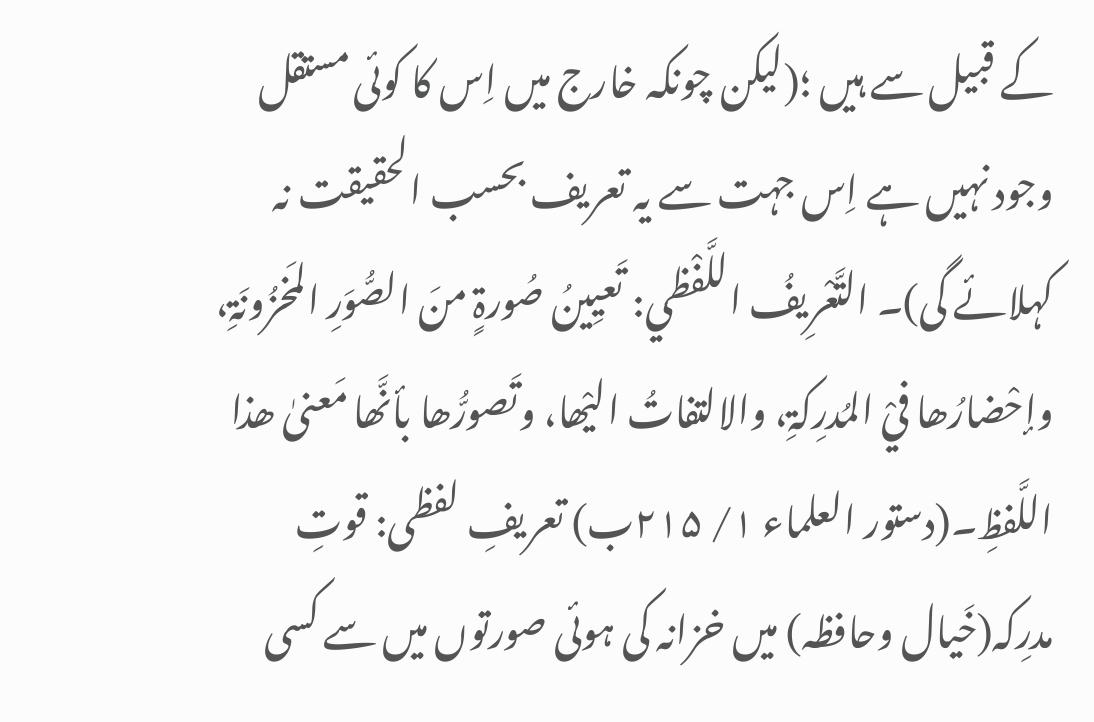کے قبیل سے ہیں ؛(لیکن چونکہ خارج میں اِس کا کوئی مستقل وجود نہیں ہے اِس جہت سے یہ تعریف بحسب الحقیقت نہ کہلائے گی)۔ التَّعْرِیفُ اللَّفْظي: تَعیِینُ صُورۃٍ منَ الصُّوَرِ المَخزُونَۃِ، وإحْضارُھا فيْ المُدرِکۃِ، والالتفاتُ الیْھا، وتَصورُّھا بأنَّھا مَعنیٰ ھذا اللَّفظِ۔(دستور العلماء ۱/ ۲۱۵ب) تعریفِ لفظی: قوتِ مدرِکہ(خَیال وحافظہ) میں خزانہ کی ہوئی صورتوں میں سے کسی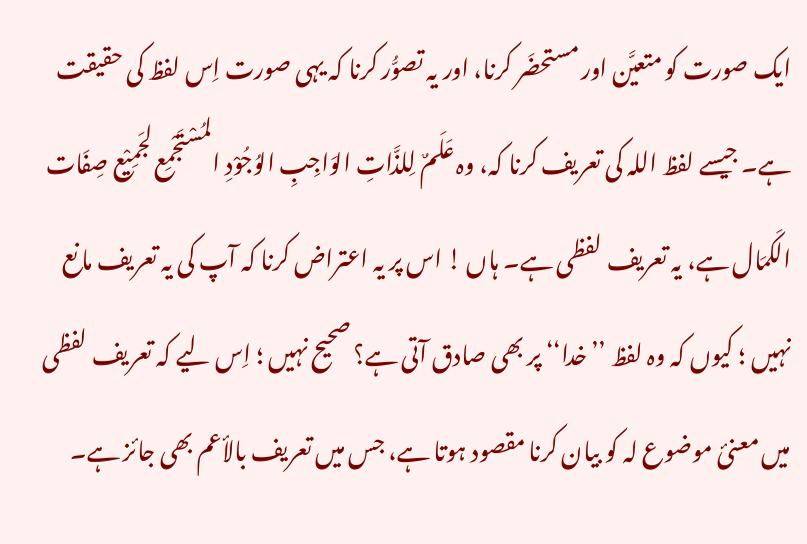ایک صورت کو متعیَّن اور مستحضَر کرنا، اور یہ تصوُّر کرنا کہ یہی صورت اِس لفظ کی حقیقت ہے۔ جیسے لفظ اللہ کی تعریف کرنا کہ، وہ عَلَمٌ لِلذَّاتِ الوَاجِبِ الوُجُوْدِ المُسْتَجْمِع لجَمِیْع صِفَات الکَمَال ہے، یہ تعریف لفظی ہے۔ ہاں ! اس پر یہ اعتراض کرنا کہ آپ کی یہ تعریف مانع نہیں ؛ کیوں کہ وہ لفظ ’’خدا‘‘ پر بھی صادق آتی ہے؟ صحیح نہیں ؛ اِس لیے کہ تعریف لفظی میں معنیٔ موضوع لہ کو بیان کرنا مقصود ہوتا ہے، جس میں تعریف بالأعم بھی جائز ہے۔